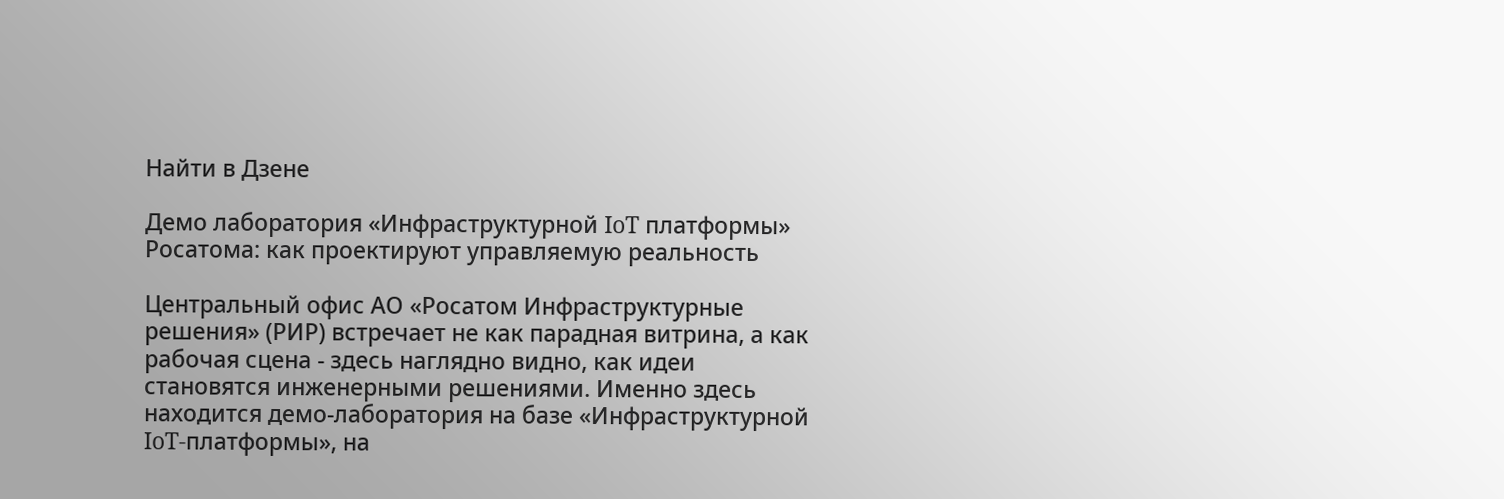Найти в Дзене

Демо лаборатория «Инфраструктурной IoT платформы» Росатома: как проектируют управляемую реальность

Центральный офис АО «Росатом Инфраструктурные решения» (РИР) встречает не как парадная витрина, а как рабочая сцена - здесь наглядно видно, как идеи становятся инженерными решениями. Именно здесь находится демо‑лаборатория на базе «Инфраструктурной IoT‑платформы», на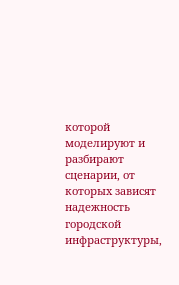которой моделируют и разбирают сценарии, от которых зависят надежность городской инфраструктуры,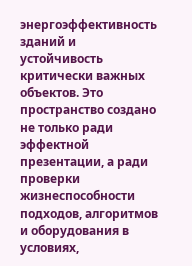энергоэффективность зданий и устойчивость критически важных объектов. Это пространство создано не только ради эффектной презентации, а ради проверки жизнеспособности подходов, алгоритмов и оборудования в условиях,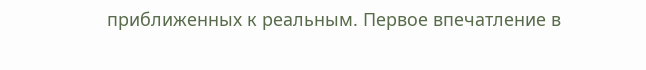приближенных к реальным. Первое впечатление в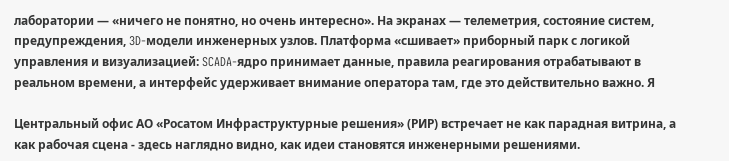лаборатории — «ничего не понятно, но очень интересно». На экранах — телеметрия, состояние систем, предупреждения, 3D‑модели инженерных узлов. Платформа «сшивает» приборный парк с логикой управления и визуализацией: SCADA‑ядро принимает данные, правила реагирования отрабатывают в реальном времени, а интерфейс удерживает внимание оператора там, где это действительно важно. Я

Центральный офис АО «Росатом Инфраструктурные решения» (РИР) встречает не как парадная витрина, а как рабочая сцена - здесь наглядно видно, как идеи становятся инженерными решениями.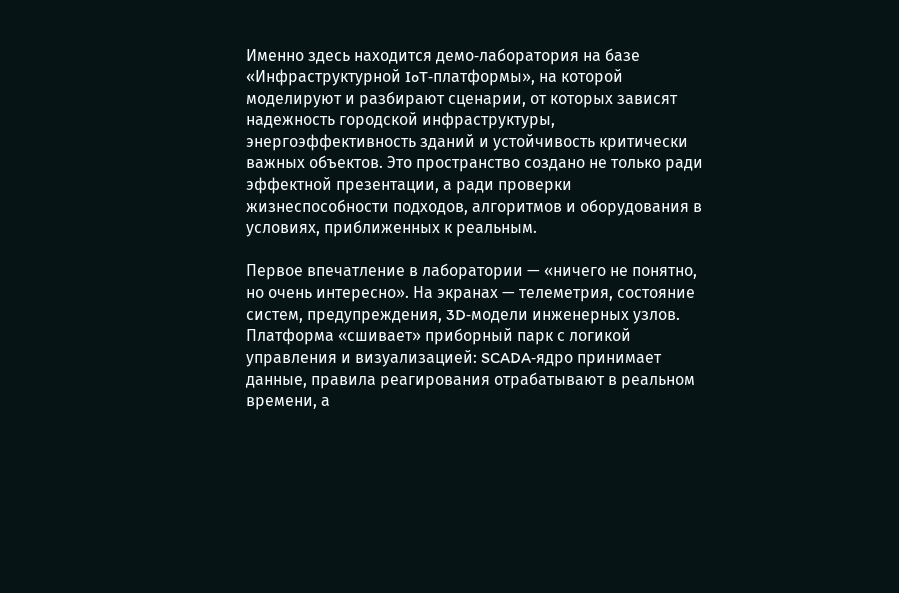Именно здесь находится демо‑лаборатория на базе «Инфраструктурной IoT‑платформы», на которой моделируют и разбирают сценарии, от которых зависят надежность городской инфраструктуры, энергоэффективность зданий и устойчивость критически важных объектов. Это пространство создано не только ради эффектной презентации, а ради проверки жизнеспособности подходов, алгоритмов и оборудования в условиях, приближенных к реальным.

Первое впечатление в лаборатории — «ничего не понятно, но очень интересно». На экранах — телеметрия, состояние систем, предупреждения, 3D‑модели инженерных узлов. Платформа «сшивает» приборный парк с логикой управления и визуализацией: SCADA‑ядро принимает данные, правила реагирования отрабатывают в реальном времени, а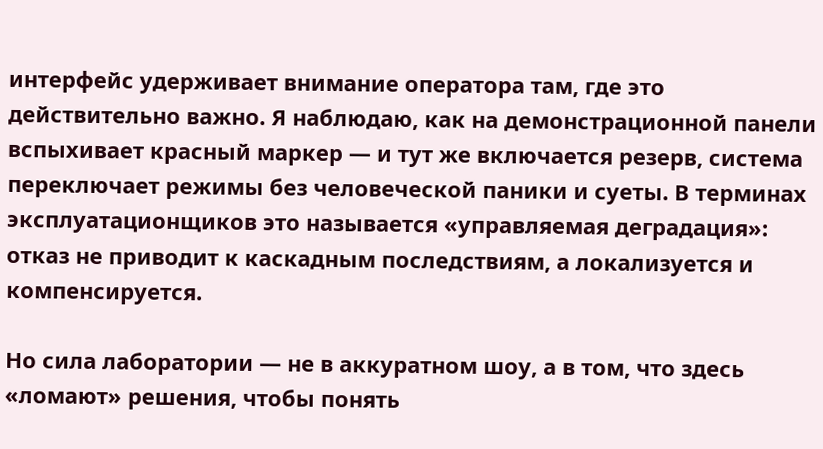интерфейс удерживает внимание оператора там, где это действительно важно. Я наблюдаю, как на демонстрационной панели вспыхивает красный маркер — и тут же включается резерв, система переключает режимы без человеческой паники и суеты. В терминах эксплуатационщиков это называется «управляемая деградация»: отказ не приводит к каскадным последствиям, а локализуется и компенсируется.

Но сила лаборатории — не в аккуратном шоу, а в том, что здесь «ломают» решения, чтобы понять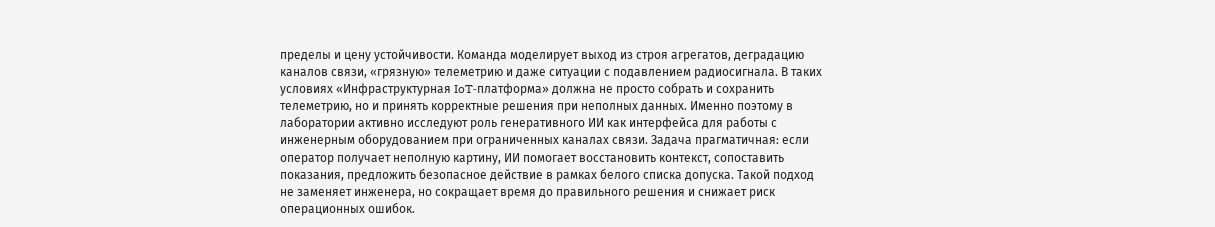пределы и цену устойчивости. Команда моделирует выход из строя агрегатов, деградацию каналов связи, «грязную» телеметрию и даже ситуации с подавлением радиосигнала. В таких условиях «Инфраструктурная IoT‑платформа» должна не просто собрать и сохранить телеметрию, но и принять корректные решения при неполных данных. Именно поэтому в лаборатории активно исследуют роль генеративного ИИ как интерфейса для работы с инженерным оборудованием при ограниченных каналах связи. Задача прагматичная: если оператор получает неполную картину, ИИ помогает восстановить контекст, сопоставить показания, предложить безопасное действие в рамках белого списка допуска. Такой подход не заменяет инженера, но сокращает время до правильного решения и снижает риск операционных ошибок.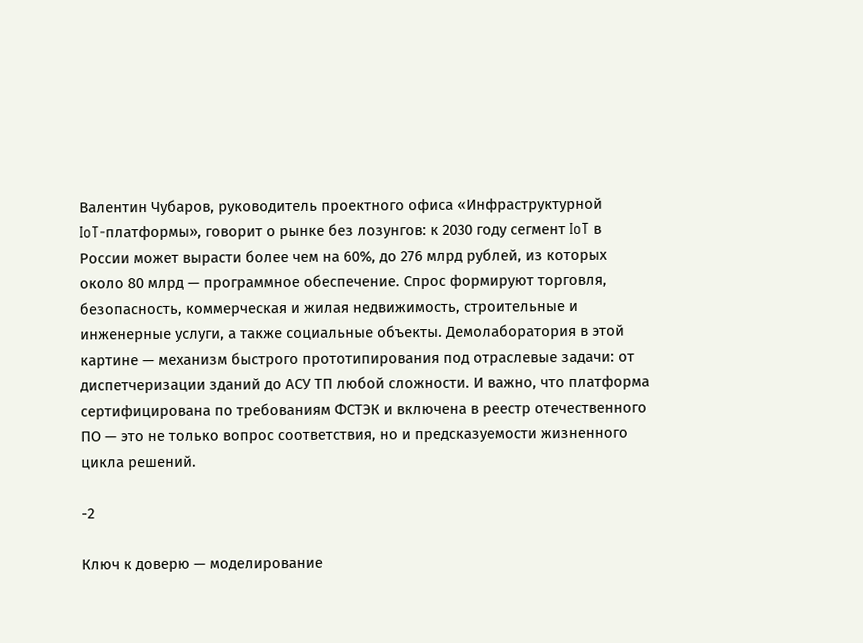Валентин Чубаров, руководитель проектного офиса «Инфраструктурной IoT‑платформы», говорит о рынке без лозунгов: к 2030 году сегмент IoT в России может вырасти более чем на 60%, до 276 млрд рублей, из которых около 80 млрд — программное обеспечение. Спрос формируют торговля, безопасность, коммерческая и жилая недвижимость, строительные и инженерные услуги, а также социальные объекты. Демолаборатория в этой картине — механизм быстрого прототипирования под отраслевые задачи: от диспетчеризации зданий до АСУ ТП любой сложности. И важно, что платформа сертифицирована по требованиям ФСТЭК и включена в реестр отечественного ПО — это не только вопрос соответствия, но и предсказуемости жизненного цикла решений.

-2

Ключ к доверю — моделирование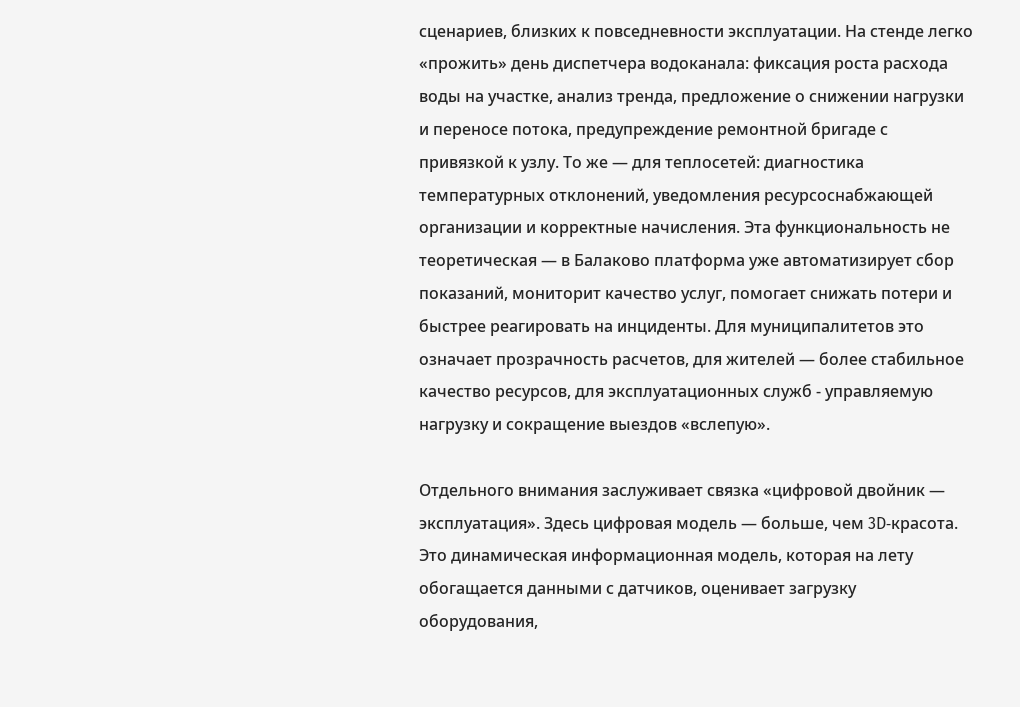сценариев, близких к повседневности эксплуатации. На стенде легко «прожить» день диспетчера водоканала: фиксация роста расхода воды на участке, анализ тренда, предложение о снижении нагрузки и переносе потока, предупреждение ремонтной бригаде с привязкой к узлу. То же — для теплосетей: диагностика температурных отклонений, уведомления ресурсоснабжающей организации и корректные начисления. Эта функциональность не теоретическая — в Балаково платформа уже автоматизирует сбор показаний, мониторит качество услуг, помогает снижать потери и быстрее реагировать на инциденты. Для муниципалитетов это означает прозрачность расчетов, для жителей — более стабильное качество ресурсов, для эксплуатационных служб - управляемую нагрузку и сокращение выездов «вслепую».

Отдельного внимания заслуживает связка «цифровой двойник — эксплуатация». Здесь цифровая модель — больше, чем 3D‑красота. Это динамическая информационная модель, которая на лету обогащается данными с датчиков, оценивает загрузку оборудования,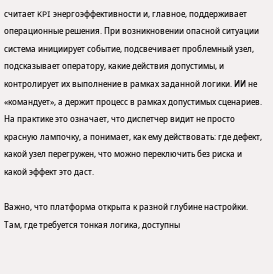считает KPI энергоэффективности и, главное, поддерживает операционные решения. При возникновении опасной ситуации система инициирует событие, подсвечивает проблемный узел, подсказывает оператору, какие действия допустимы, и контролирует их выполнение в рамках заданной логики. ИИ не «командует», а держит процесс в рамках допустимых сценариев. На практике это означает, что диспетчер видит не просто красную лампочку, а понимает, как ему действовать: где дефект, какой узел перегружен, что можно переключить без риска и какой эффект это даст.

Важно, что платформа открыта к разной глубине настройки. Там, где требуется тонкая логика, доступны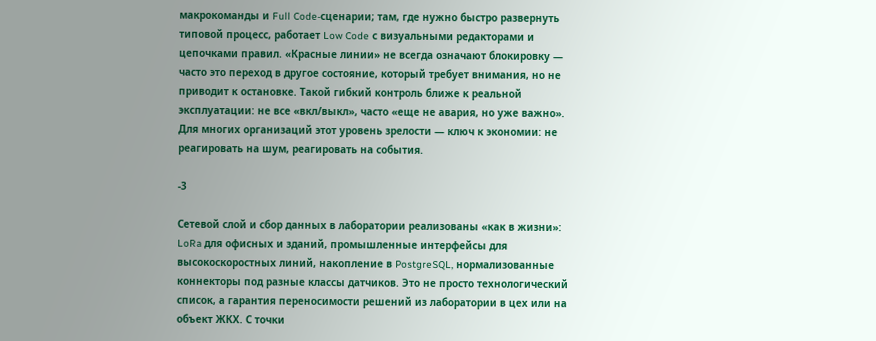макрокоманды и Full Code‑сценарии; там, где нужно быстро развернуть типовой процесс, работает Low Code с визуальными редакторами и цепочками правил. «Красные линии» не всегда означают блокировку — часто это переход в другое состояние, который требует внимания, но не приводит к остановке. Такой гибкий контроль ближе к реальной эксплуатации: не все «вкл/выкл», часто «еще не авария, но уже важно». Для многих организаций этот уровень зрелости — ключ к экономии: не реагировать на шум, реагировать на события.

-3

Сетевой слой и сбор данных в лаборатории реализованы «как в жизни»: LoRa для офисных и зданий, промышленные интерфейсы для высокоскоростных линий, накопление в PostgreSQL, нормализованные коннекторы под разные классы датчиков. Это не просто технологический список, а гарантия переносимости решений из лаборатории в цех или на объект ЖКХ. С точки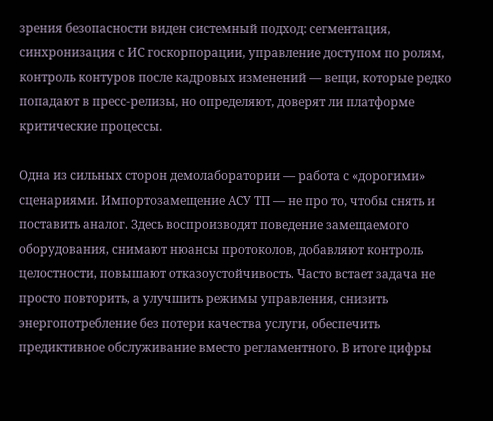зрения безопасности виден системный подход: сегментация, синхронизация с ИС госкорпорации, управление доступом по ролям, контроль контуров после кадровых изменений — вещи, которые редко попадают в пресс‑релизы, но определяют, доверят ли платформе критические процессы.

Одна из сильных сторон демолаборатории — работа с «дорогими» сценариями. Импортозамещение АСУ ТП — не про то, чтобы снять и поставить аналог. Здесь воспроизводят поведение замещаемого оборудования, снимают нюансы протоколов, добавляют контроль целостности, повышают отказоустойчивость. Часто встает задача не просто повторить, а улучшить режимы управления, снизить энергопотребление без потери качества услуги, обеспечить предиктивное обслуживание вместо регламентного. В итоге цифры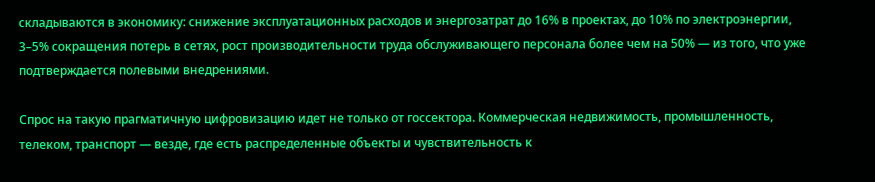складываются в экономику: снижение эксплуатационных расходов и энергозатрат до 16% в проектах, до 10% по электроэнергии, 3–5% сокращения потерь в сетях, рост производительности труда обслуживающего персонала более чем на 50% — из того, что уже подтверждается полевыми внедрениями.

Спрос на такую прагматичную цифровизацию идет не только от госсектора. Коммерческая недвижимость, промышленность, телеком, транспорт — везде, где есть распределенные объекты и чувствительность к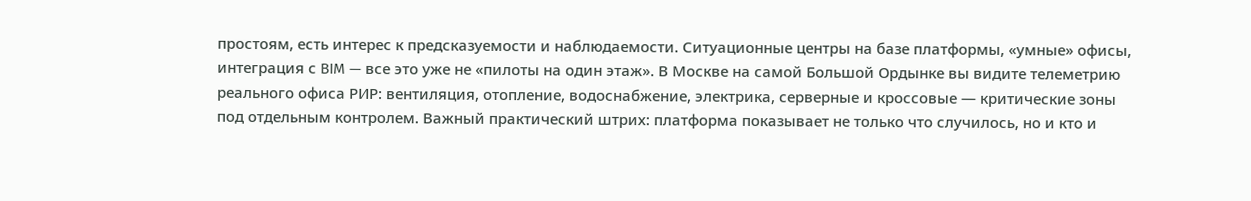простоям, есть интерес к предсказуемости и наблюдаемости. Ситуационные центры на базе платформы, «умные» офисы, интеграция с BIM — все это уже не «пилоты на один этаж». В Москве на самой Большой Ордынке вы видите телеметрию реального офиса РИР: вентиляция, отопление, водоснабжение, электрика, серверные и кроссовые — критические зоны под отдельным контролем. Важный практический штрих: платформа показывает не только что случилось, но и кто и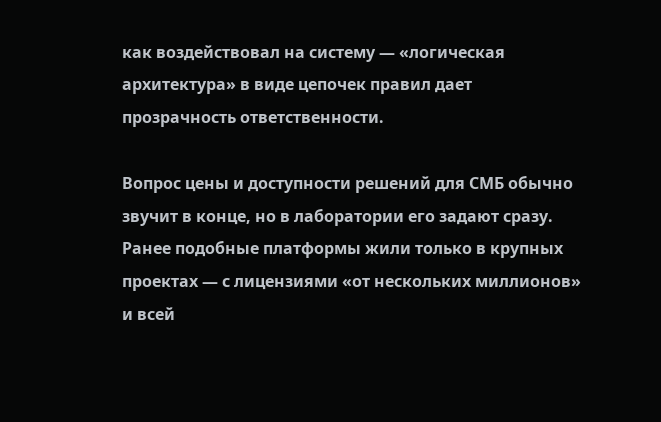как воздействовал на систему — «логическая архитектура» в виде цепочек правил дает прозрачность ответственности.

Вопрос цены и доступности решений для СМБ обычно звучит в конце, но в лаборатории его задают сразу. Ранее подобные платформы жили только в крупных проектах — с лицензиями «от нескольких миллионов» и всей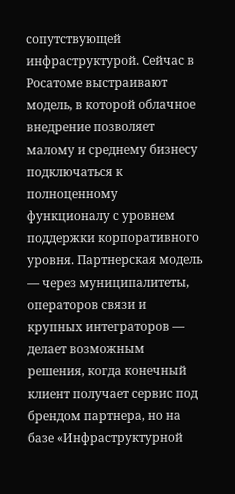сопутствующей инфраструктурой. Сейчас в Росатоме выстраивают модель, в которой облачное внедрение позволяет малому и среднему бизнесу подключаться к полноценному функционалу с уровнем поддержки корпоративного уровня. Партнерская модель — через муниципалитеты, операторов связи и крупных интеграторов — делает возможным решения, когда конечный клиент получает сервис под брендом партнера, но на базе «Инфраструктурной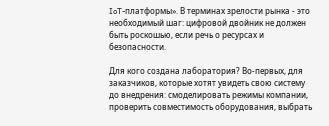IoT‑платформы». В терминах зрелости рынка - это необходимый шаг: цифровой двойник не должен быть роскошью, если речь о ресурсах и безопасности.

Для кого создана лаборатория? Во‑первых, для заказчиков, которые хотят увидеть свою систему до внедрения: смоделировать режимы компании, проверить совместимость оборудования, выбрать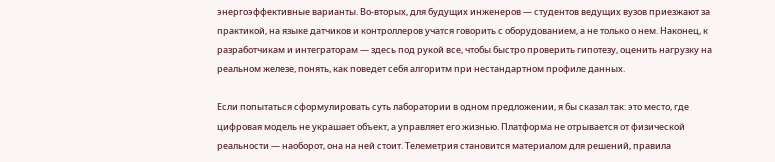энергоэффективные варианты. Во‑вторых, для будущих инженеров — студентов ведущих вузов приезжают за практикой, на языке датчиков и контроллеров учатся говорить с оборудованием, а не только о нем. Наконец, к разработчикам и интеграторам — здесь под рукой все, чтобы быстро проверить гипотезу, оценить нагрузку на реальном железе, понять, как поведет себя алгоритм при нестандартном профиле данных.

Если попытаться сформулировать суть лаборатории в одном предложении, я бы сказал так: это место, где цифровая модель не украшает объект, а управляет его жизнью. Платформа не отрывается от физической реальности — наоборот, она на ней стоит. Телеметрия становится материалом для решений, правила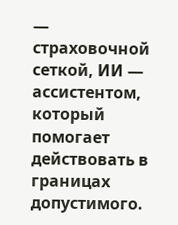— страховочной сеткой, ИИ — ассистентом, который помогает действовать в границах допустимого.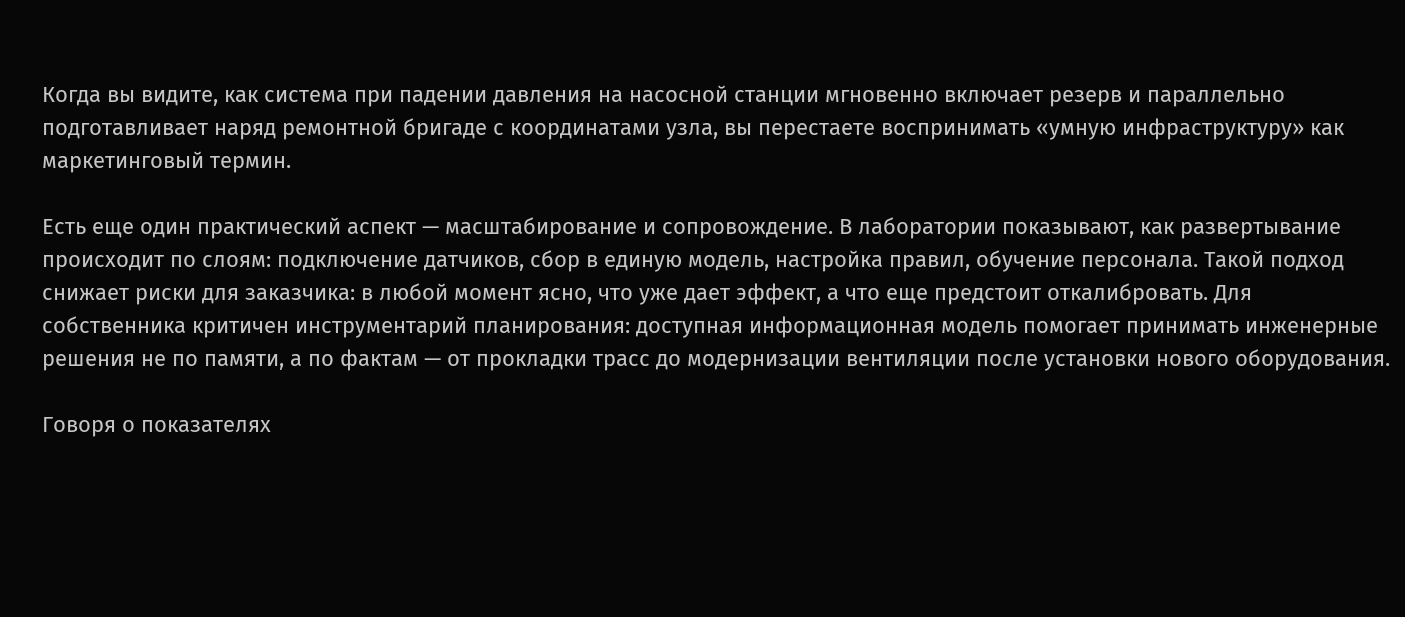Когда вы видите, как система при падении давления на насосной станции мгновенно включает резерв и параллельно подготавливает наряд ремонтной бригаде с координатами узла, вы перестаете воспринимать «умную инфраструктуру» как маркетинговый термин.

Есть еще один практический аспект — масштабирование и сопровождение. В лаборатории показывают, как развертывание происходит по слоям: подключение датчиков, сбор в единую модель, настройка правил, обучение персонала. Такой подход снижает риски для заказчика: в любой момент ясно, что уже дает эффект, а что еще предстоит откалибровать. Для собственника критичен инструментарий планирования: доступная информационная модель помогает принимать инженерные решения не по памяти, а по фактам — от прокладки трасс до модернизации вентиляции после установки нового оборудования.

Говоря о показателях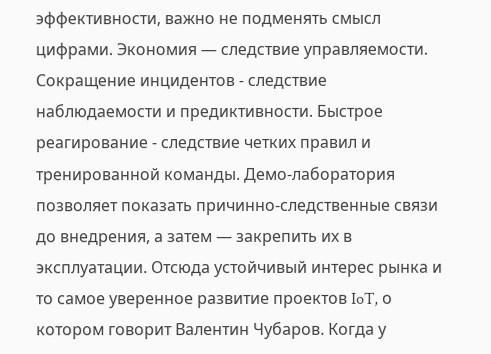эффективности, важно не подменять смысл цифрами. Экономия — следствие управляемости. Сокращение инцидентов - следствие наблюдаемости и предиктивности. Быстрое реагирование - следствие четких правил и тренированной команды. Демо‑лаборатория позволяет показать причинно‑следственные связи до внедрения, а затем — закрепить их в эксплуатации. Отсюда устойчивый интерес рынка и то самое уверенное развитие проектов IoT, о котором говорит Валентин Чубаров. Когда у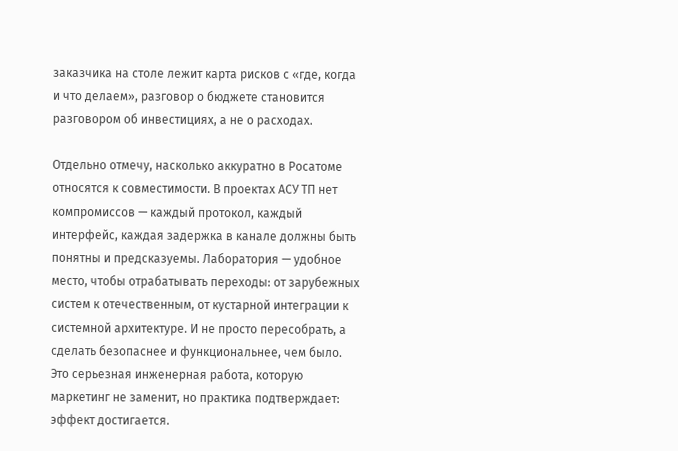заказчика на столе лежит карта рисков с «где, когда и что делаем», разговор о бюджете становится разговором об инвестициях, а не о расходах.

Отдельно отмечу, насколько аккуратно в Росатоме относятся к совместимости. В проектах АСУ ТП нет компромиссов — каждый протокол, каждый интерфейс, каждая задержка в канале должны быть понятны и предсказуемы. Лаборатория — удобное место, чтобы отрабатывать переходы: от зарубежных систем к отечественным, от кустарной интеграции к системной архитектуре. И не просто пересобрать, а сделать безопаснее и функциональнее, чем было. Это серьезная инженерная работа, которую маркетинг не заменит, но практика подтверждает: эффект достигается.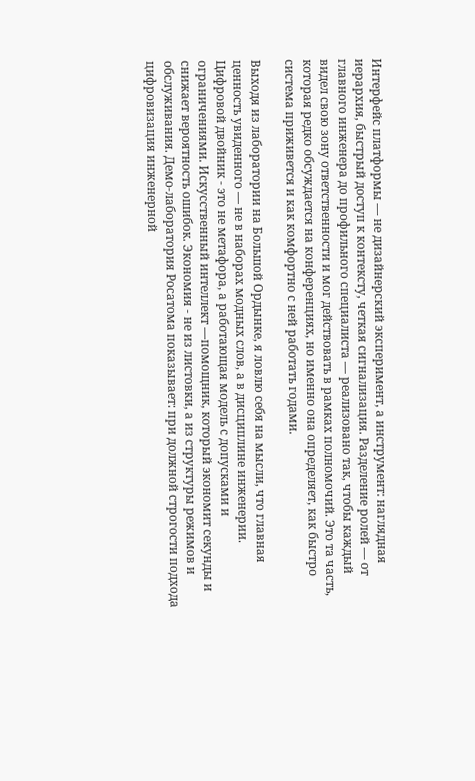Интерфейс платформы — не дизайнерский эксперимент, а инструмент: наглядная иерархия, быстрый доступ к контексту, четкая сигнализация. Разделение ролей — от главного инженера до профильного специалиста — реализовано так, чтобы каждый видел свою зону ответственности и мог действовать в рамках полномочий. Это та часть, которая редко обсуждается на конференциях, но именно она определяет, как быстро система приживется и как комфортно с ней работать годами.

Выходя из лаборатории на Большой Ордынке, я ловлю себя на мысли, что главная ценность увиденного — не в наборах модных слов, а в дисциплине инженерии. Цифровой двойник - это не метафора, а работающая модель с допусками и ограничениями. Искусственный интеллект —помощник, который экономит секунды и снижает вероятность ошибок. Экономия - не из листовки, а из структуры режимов и обслуживания. Демо‑лаборатория Росатома показывает: при должной строгости подхода цифровизация инженерной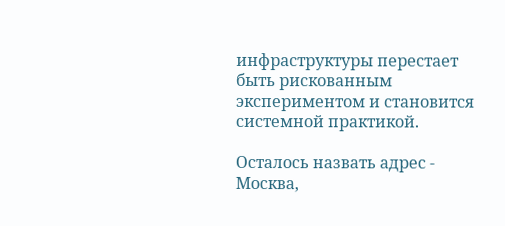инфраструктуры перестает быть рискованным экспериментом и становится системной практикой.

Осталось назвать адрес - Москва,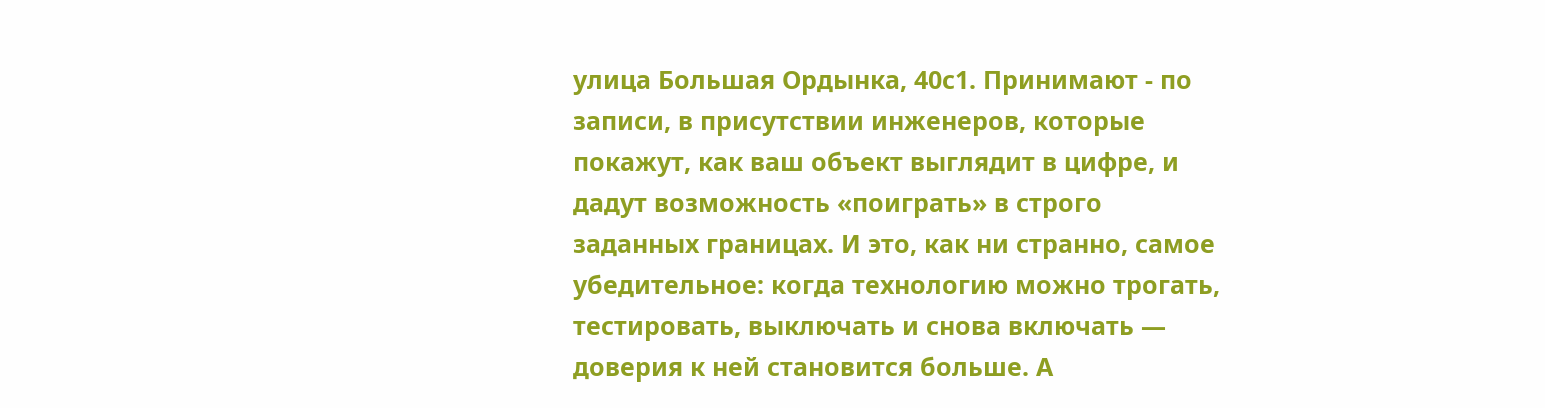улица Большая Ордынка, 40с1. Принимают - по записи, в присутствии инженеров, которые покажут, как ваш объект выглядит в цифре, и дадут возможность «поиграть» в строго заданных границах. И это, как ни странно, самое убедительное: когда технологию можно трогать, тестировать, выключать и снова включать — доверия к ней становится больше. А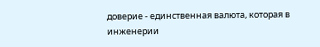доверие - единственная валюта, которая в инженерии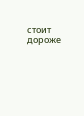стоит дороже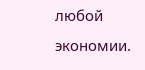любой экономии.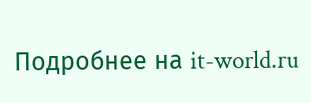Подробнее на it-world.ru